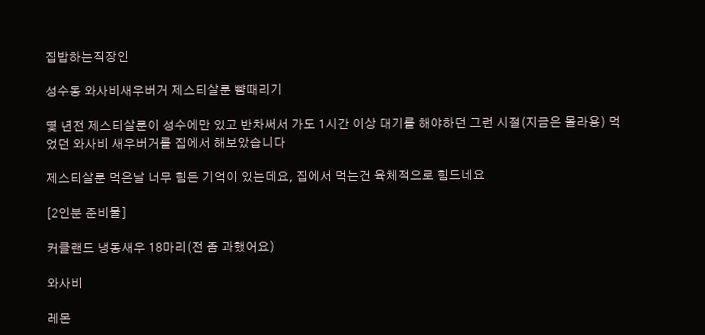집밥하는직장인

성수동 와사비새우버거 제스티살룬 뺨때리기

몇 년전 제스티살룬이 성수에만 있고 반차써서 가도 1시간 이상 대기를 해야하던 그런 시절(지금은 몰라용) 먹었던 와사비 새우버거를 집에서 해보았습니다

제스티살룬 먹은날 너무 힘든 기억이 있는데요, 집에서 먹는건 육체적으로 힘드네요

[2인분 준비물]

커클랜드 냉동새우 18마리(전 좀 과했어요)

와사비

레몬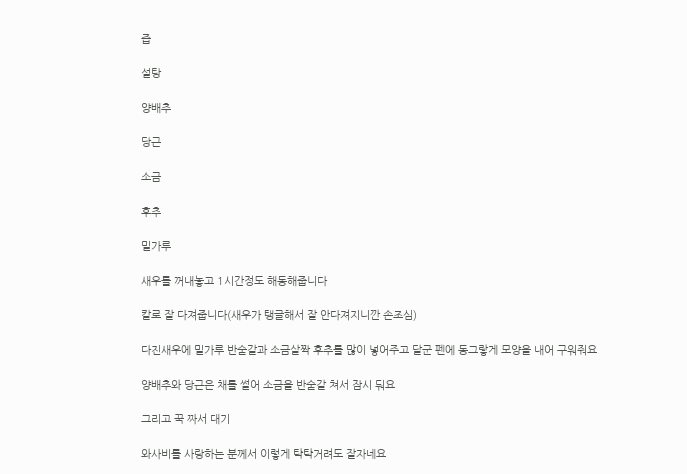즙

설탕

양배추

당근

소금

후추

밀가루

새우를 꺼내놓고 1시간정도 해동해줍니다

칼로 잘 다져줍니다(새우가 탱글해서 잘 안다져지니깐 손조심)

다진새우에 밀가루 반숟갈과 소금살짝 후추를 많이 넣어주고 달군 펜에 동그랗게 모양을 내어 구워줘요

양배추와 당근은 채를 썰어 소금을 반숟갈 쳐서 잠시 둬요

그리고 꾹 짜서 대기

와사비를 사랑하는 분께서 이렇게 탁탁거려도 잘자네요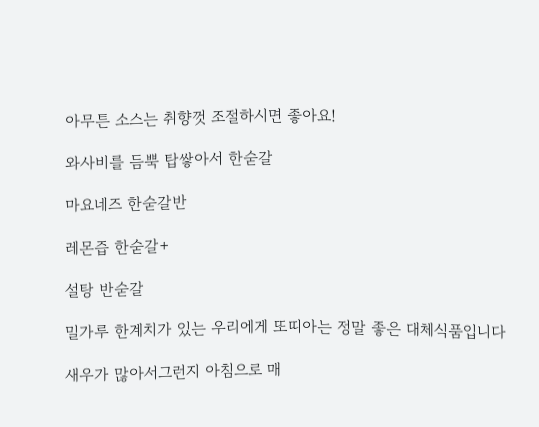아무튼 소스는 취향껏 조절하시면 좋아요!

와사비를 듬뿍 탑쌓아서 한숟갈

마요네즈 한숟갈반

레몬즙 한숟갈+

설탕 반숟갈

밀가루 한계치가 있는 우리에게 또띠아는 정말 좋은 대체식품입니다

새우가 많아서그런지 아침으로 매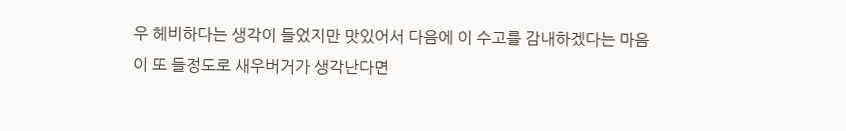우 헤비하다는 생각이 들었지만 맛있어서 다음에 이 수고를 감내하겠다는 마음이 또 들정도로 새우버거가 생각난다면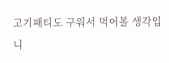고기패티도 구워서 먹어볼 생각입니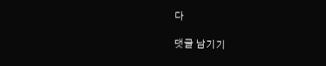다

댓글 남기기